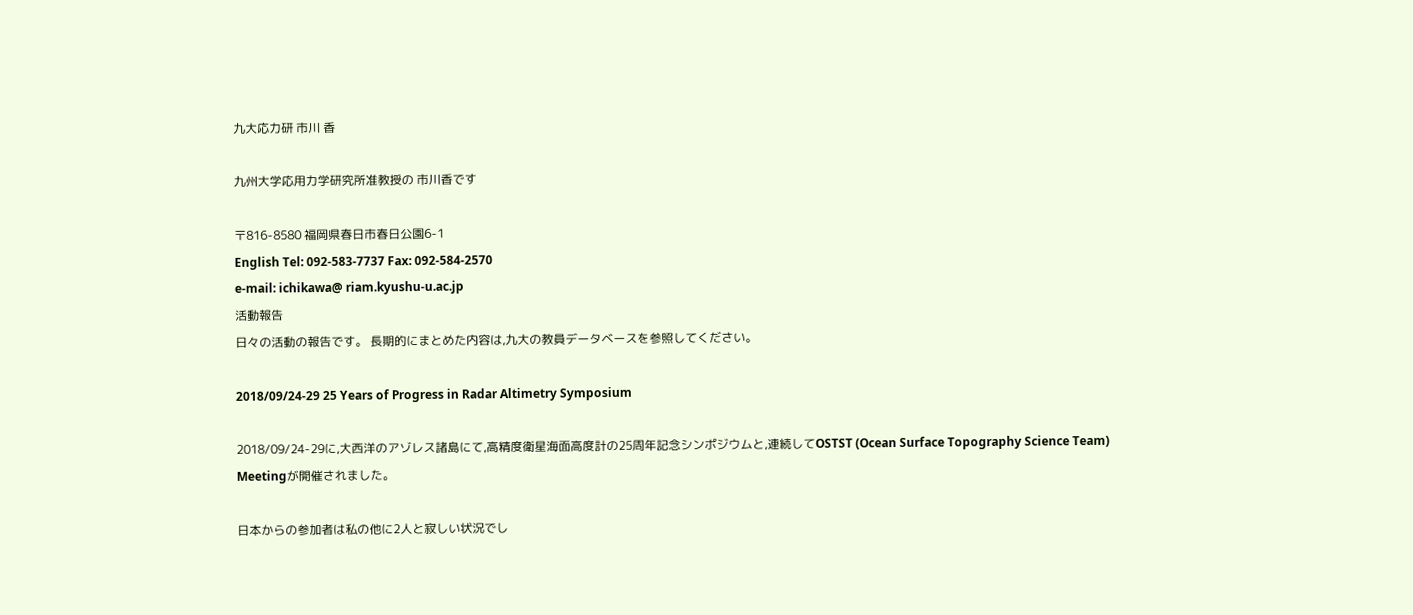九大応力研 市川 香

九州大学応用力学研究所准教授の 市川香です

〒816-8580 福岡県春日市春日公園6-1
English Tel: 092-583-7737 Fax: 092-584-2570
e-mail: ichikawa@ riam.kyushu-u.ac.jp
活動報告
日々の活動の報告です。 長期的にまとめた内容は,九大の教員データベースを参照してください。

2018/09/24-29 25 Years of Progress in Radar Altimetry Symposium

2018/09/24-29に,大西洋のアゾレス諸島にて,高精度衛星海面高度計の25周年記念シンポジウムと,連続してOSTST (Ocean Surface Topography Science Team) Meetingが開催されました。

日本からの参加者は私の他に2人と寂しい状況でし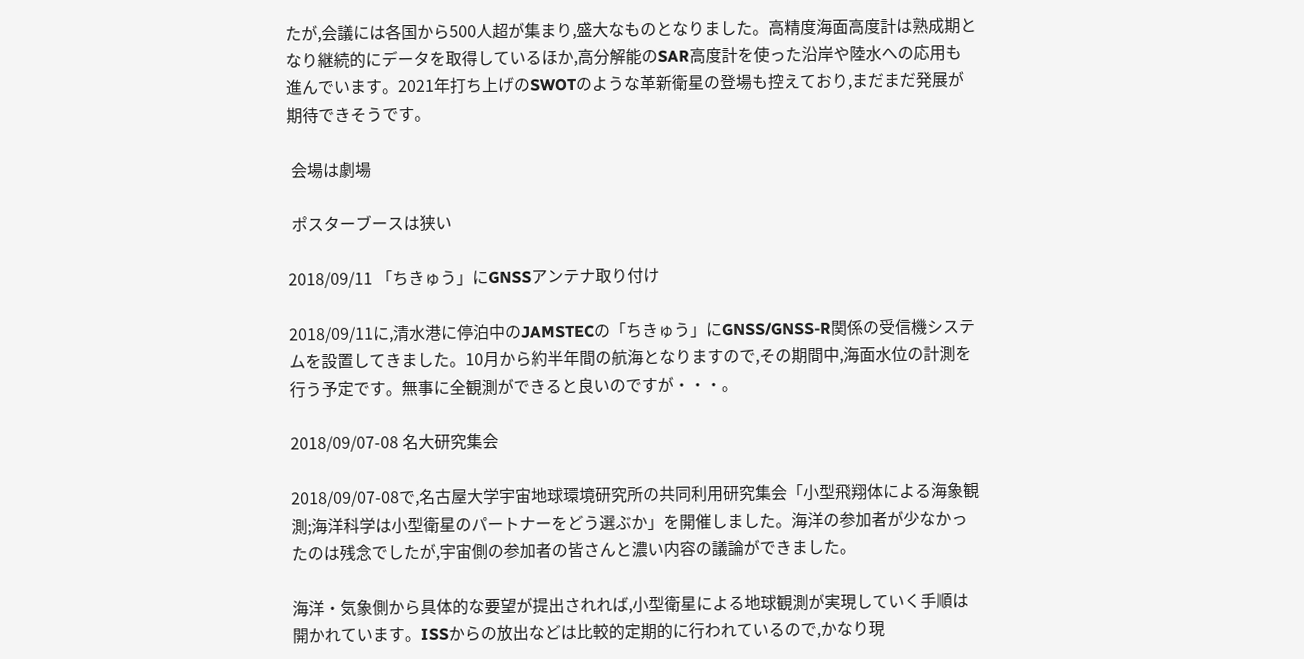たが,会議には各国から500人超が集まり,盛大なものとなりました。高精度海面高度計は熟成期となり継続的にデータを取得しているほか,高分解能のSAR高度計を使った沿岸や陸水への応用も進んでいます。2021年打ち上げのSWOTのような革新衛星の登場も控えており,まだまだ発展が期待できそうです。

 会場は劇場

 ポスターブースは狭い

2018/09/11 「ちきゅう」にGNSSアンテナ取り付け

2018/09/11に,清水港に停泊中のJAMSTECの「ちきゅう」にGNSS/GNSS-R関係の受信機システムを設置してきました。10月から約半年間の航海となりますので,その期間中,海面水位の計測を行う予定です。無事に全観測ができると良いのですが・・・。

2018/09/07-08 名大研究集会

2018/09/07-08で,名古屋大学宇宙地球環境研究所の共同利用研究集会「小型飛翔体による海象観測;海洋科学は小型衛星のパートナーをどう選ぶか」を開催しました。海洋の参加者が少なかったのは残念でしたが,宇宙側の参加者の皆さんと濃い内容の議論ができました。

海洋・気象側から具体的な要望が提出されれば,小型衛星による地球観測が実現していく手順は開かれています。ISSからの放出などは比較的定期的に行われているので,かなり現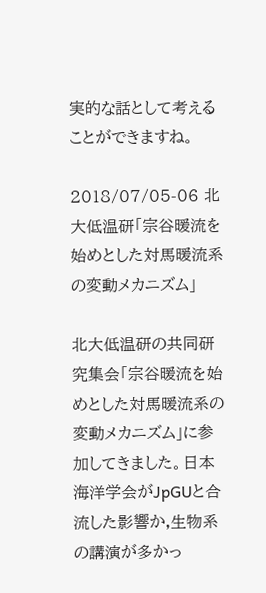実的な話として考えることができますね。

2018/07/05-06 北大低温研「宗谷暖流を始めとした対馬暖流系の変動メカニズム」

北大低温研の共同研究集会「宗谷暖流を始めとした対馬暖流系の変動メカニズム」に参加してきました。日本海洋学会がJpGUと合流した影響か,生物系の講演が多かっ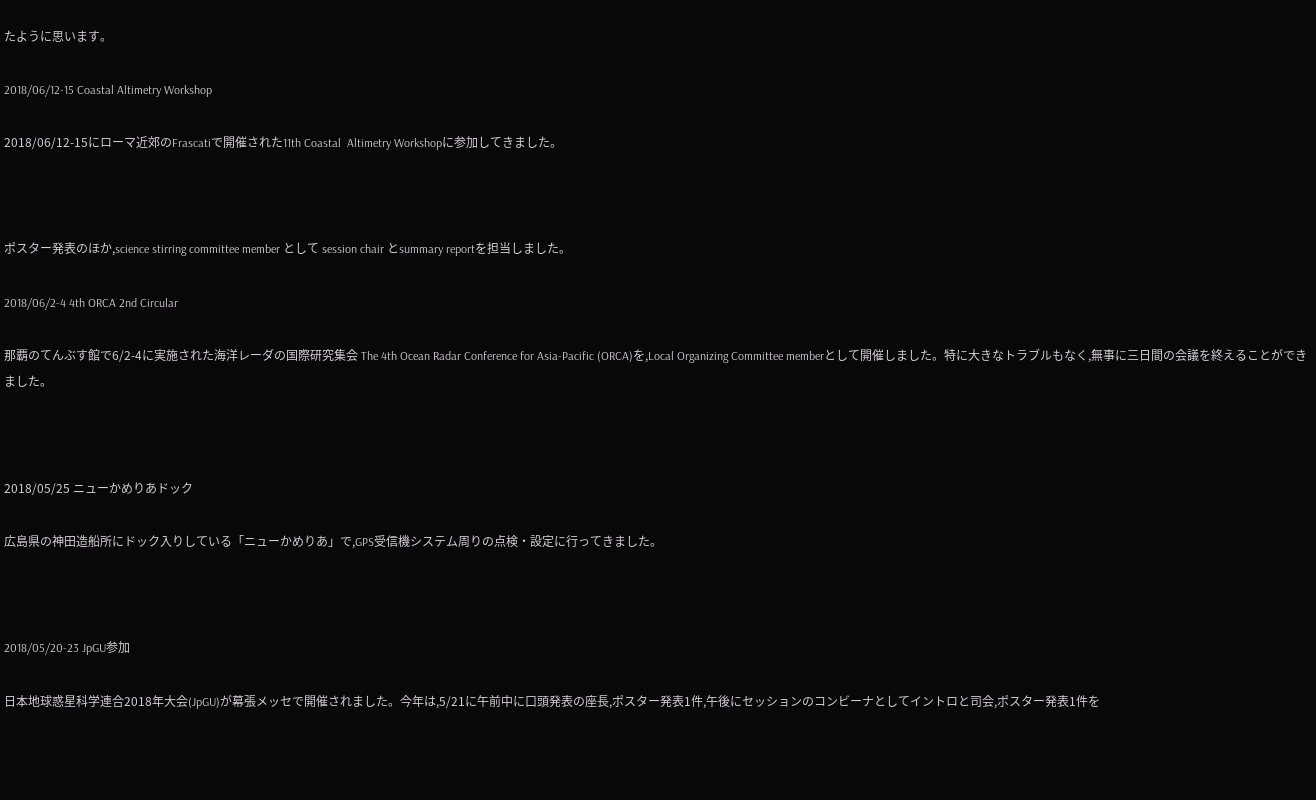たように思います。

2018/06/12-15 Coastal Altimetry Workshop

2018/06/12-15にローマ近郊のFrascatiで開催された11th Coastal  Altimetry Workshopに参加してきました。



ポスター発表のほか,science stirring committee member として session chair とsummary reportを担当しました。

2018/06/2-4 4th ORCA 2nd Circular

那覇のてんぶす館で6/2-4に実施された海洋レーダの国際研究集会 The 4th Ocean Radar Conference for Asia-Pacific (ORCA)を,Local Organizing Committee memberとして開催しました。特に大きなトラブルもなく,無事に三日間の会議を終えることができました。



2018/05/25 ニューかめりあドック

広島県の神田造船所にドック入りしている「ニューかめりあ」で,GPS受信機システム周りの点検・設定に行ってきました。



2018/05/20-23 JpGU参加

日本地球惑星科学連合2018年大会(JpGU)が幕張メッセで開催されました。今年は,5/21に午前中に口頭発表の座長,ポスター発表1件,午後にセッションのコンビーナとしてイントロと司会,ポスター発表1件を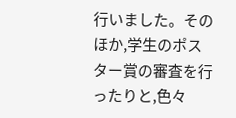行いました。そのほか,学生のポスター賞の審査を行ったりと,色々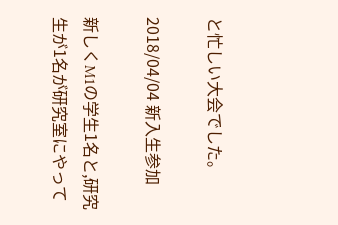と忙しい大会でした。

2018/04/04 新入生参加

新しくM1の学生1名と,研究生が1名が研究室にやって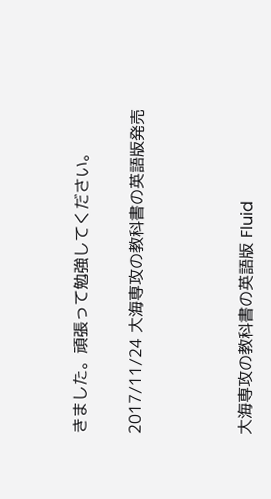きました。頑張って勉強してください。

2017/11/24 大海専攻の教科書の英語版発売



大海専攻の教科書の英語版 Fluid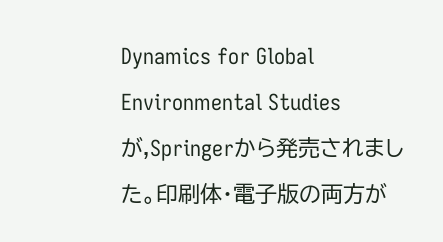Dynamics for Global Environmental Studies が,Springerから発売されました。印刷体・電子版の両方が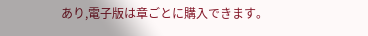あり,電子版は章ごとに購入できます。